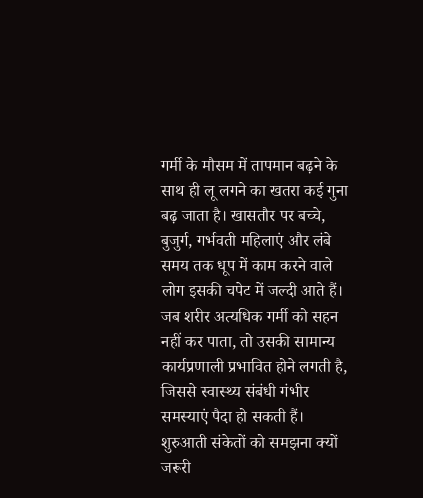गर्मी के मौसम में तापमान बढ़ने के साथ ही लू लगने का खतरा कई गुना बढ़ जाता है। खासतौर पर बच्चे, बुजुर्ग, गर्भवती महिलाएं और लंबे समय तक धूप में काम करने वाले लोग इसकी चपेट में जल्दी आते हैं। जब शरीर अत्यधिक गर्मी को सहन नहीं कर पाता, तो उसकी सामान्य कार्यप्रणाली प्रभावित होने लगती है, जिससे स्वास्थ्य संबंधी गंभीर समस्याएं पैदा हो सकती हैं।
शुरुआती संकेतों को समझना क्यों जरूरी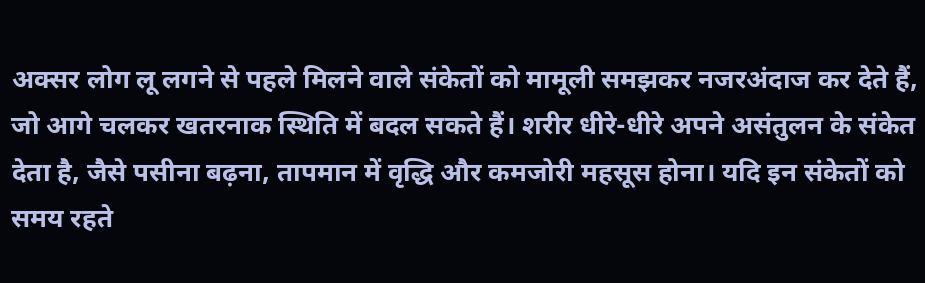अक्सर लोग लू लगने से पहले मिलने वाले संकेतों को मामूली समझकर नजरअंदाज कर देते हैं, जो आगे चलकर खतरनाक स्थिति में बदल सकते हैं। शरीर धीरे-धीरे अपने असंतुलन के संकेत देता है, जैसे पसीना बढ़ना, तापमान में वृद्धि और कमजोरी महसूस होना। यदि इन संकेतों को समय रहते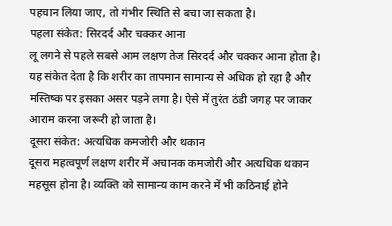पहचान लिया जाए, तो गंभीर स्थिति से बचा जा सकता है।
पहला संकेत: सिरदर्द और चक्कर आना
लू लगने से पहले सबसे आम लक्षण तेज सिरदर्द और चक्कर आना होता है। यह संकेत देता है कि शरीर का तापमान सामान्य से अधिक हो रहा है और मस्तिष्क पर इसका असर पड़ने लगा है। ऐसे में तुरंत ठंडी जगह पर जाकर आराम करना जरूरी हो जाता है।
दूसरा संकेत: अत्यधिक कमजोरी और थकान
दूसरा महत्वपूर्ण लक्षण शरीर में अचानक कमजोरी और अत्यधिक थकान महसूस होना है। व्यक्ति को सामान्य काम करने में भी कठिनाई होने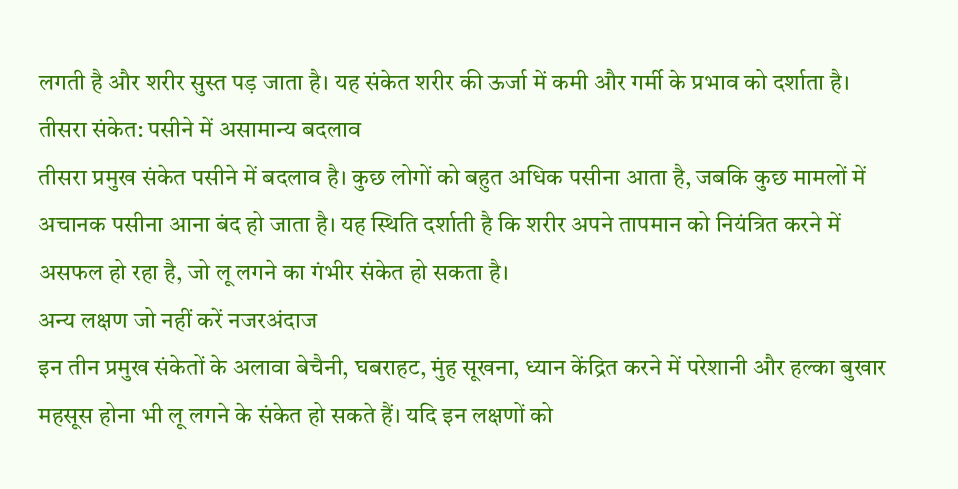लगती है और शरीर सुस्त पड़ जाता है। यह संकेत शरीर की ऊर्जा में कमी और गर्मी के प्रभाव को दर्शाता है।
तीसरा संकेत: पसीने में असामान्य बदलाव
तीसरा प्रमुख संकेत पसीने में बदलाव है। कुछ लोगों को बहुत अधिक पसीना आता है, जबकि कुछ मामलों में अचानक पसीना आना बंद हो जाता है। यह स्थिति दर्शाती है कि शरीर अपने तापमान को नियंत्रित करने में असफल हो रहा है, जो लू लगने का गंभीर संकेत हो सकता है।
अन्य लक्षण जो नहीं करें नजरअंदाज
इन तीन प्रमुख संकेतों के अलावा बेचैनी, घबराहट, मुंह सूखना, ध्यान केंद्रित करने में परेशानी और हल्का बुखार महसूस होना भी लू लगने के संकेत हो सकते हैं। यदि इन लक्षणों को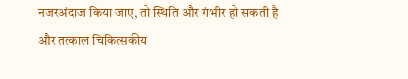नजरअंदाज किया जाए, तो स्थिति और गंभीर हो सकती है और तत्काल चिकित्सकीय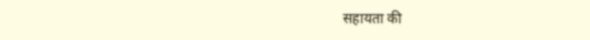सहायता की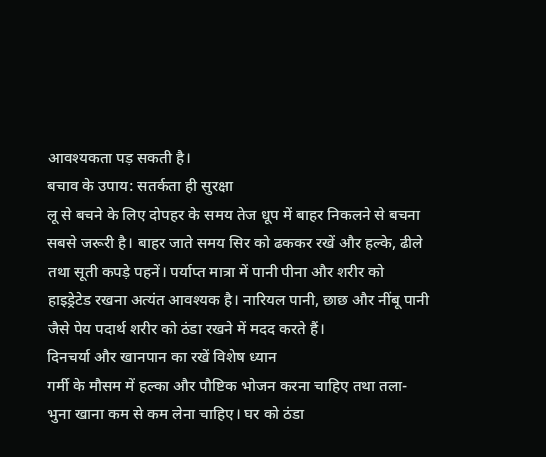आवश्यकता पड़ सकती है।
बचाव के उपाय: सतर्कता ही सुरक्षा
लू से बचने के लिए दोपहर के समय तेज धूप में बाहर निकलने से बचना सबसे जरूरी है। बाहर जाते समय सिर को ढककर रखें और हल्के, ढीले तथा सूती कपड़े पहनें। पर्याप्त मात्रा में पानी पीना और शरीर को हाइड्रेटेड रखना अत्यंत आवश्यक है। नारियल पानी, छाछ और नींबू पानी जैसे पेय पदार्थ शरीर को ठंडा रखने में मदद करते हैं।
दिनचर्या और खानपान का रखें विशेष ध्यान
गर्मी के मौसम में हल्का और पौष्टिक भोजन करना चाहिए तथा तला-भुना खाना कम से कम लेना चाहिए। घर को ठंडा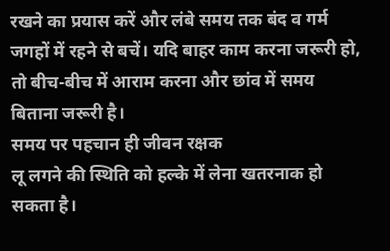रखने का प्रयास करें और लंबे समय तक बंद व गर्म जगहों में रहने से बचें। यदि बाहर काम करना जरूरी हो, तो बीच-बीच में आराम करना और छांव में समय बिताना जरूरी है।
समय पर पहचान ही जीवन रक्षक
लू लगने की स्थिति को हल्के में लेना खतरनाक हो सकता है।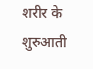शरीर के शुरुआती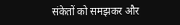संकेतों को समझकर और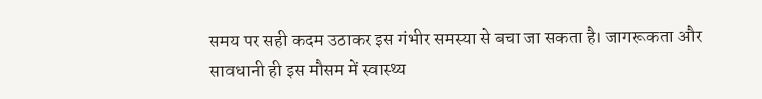समय पर सही कदम उठाकर इस गंभीर समस्या से बचा जा सकता है। जागरूकता और सावधानी ही इस मौसम में स्वास्थ्य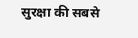सुरक्षा की सबसे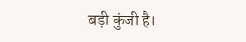बड़ी कुंजी है।